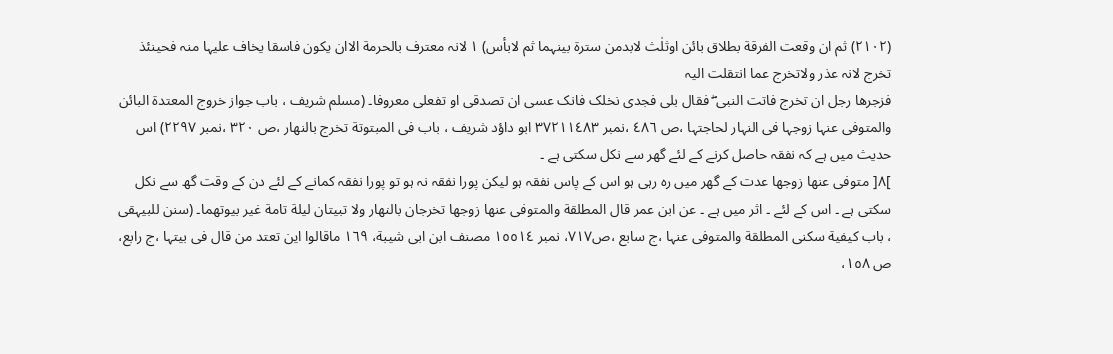(٢١٠٢) ثم ان وقعت الفرقة بطلاق بائن اوثلٰث لابدمن سترة بینہما ثم لابأس) ١ لانہ معترف بالحرمة الاان یکون فاسقا یخاف علیہا منہ فحینئذ تخرج لانہ عذر ولاتخرج عما انتقلت الیہ
فزجرھا رجل ان تخرج فاتت النبی ۖ فقال بلی فجدی نخلک فانک عسی ان تصدقی او تفعلی معروفا۔ (مسلم شریف ، باب جواز خروج المعتدة البائن والمتوفی عنہا زوجہا فی النہار لحاجتہا ،ص ٤٨٦ ،نمبر ٣٧٢١١٤٨٣ ابو داؤد شریف ، باب فی المبتوتة تخرج بالنھار ،ص ٣٢٠ ،نمبر ٢٢٩٧) اس حدیث میں ہے کہ نفقہ حاصل کرنے کے لئے گھر سے نکل سکتی ہے ۔
]٨[ متوفی عنھا زوجھا عدت کے گھر میں رہ رہی ہو اس کے پاس نفقہ ہو لیکن پورا نفقہ نہ ہو تو پورا نفقہ کمانے کے لئے دن کے وقت گھ سے نکل سکتی ہے ۔ اس کے لئے ۔ اثر میں ہے ۔ عن ابن عمر قال المطلقة والمتوفی عنھا زوجھا تخرجان بالنھار ولا تبیتان لیلة تامة غیر بیوتھما۔ (سنن للبیہقی ، باب کیفیة سکنی المطلقة والمتوفی عنہا ،ج سابع ،ص٧١٧، نمبر ١٥٥١٤ مصنف ابن ابی شیبة، ١٦٩ ماقالوا این تعتد من قال فی بیتہا ،ج رابع، ص ١٥٨،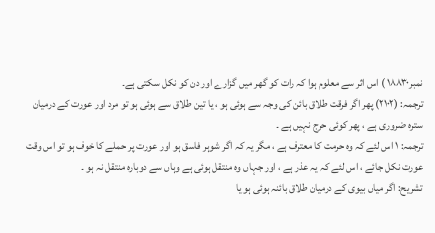نمبر١٨٨٣٠ ) اس اثر سے معلوم ہوا کہ رات کو گھر میں گزارے اور دن کو نکل سکتی ہے۔
ترجمہ: (٢١٠٢) پھر اگر فرقت طلاق بائن کی وجہ سے ہوئی ہو ، یا تین طلاق سے ہوئی ہو تو مرد اور عورت کے درمیان سترہ ضروری ہے ، پھر کوئی حرج نہیں ہے ۔
ترجمہ: ١ اس لئے کہ وہ حرمت کا معترف ہے ، مگر یہ کہ اگر شوہر فاسق ہو اور عورت پر حملے کا خوف ہو تو اس وقت عورت نکل جائے ، اس لئے کہ یہ عذر ہے ، اور جہاں وہ منتقل ہوئی ہے وہاں سے دوبارہ منتقل نہ ہو ۔
تشریح: اگر میاں بیوی کے درمیان طلاق بائنہ ہوئی ہو یا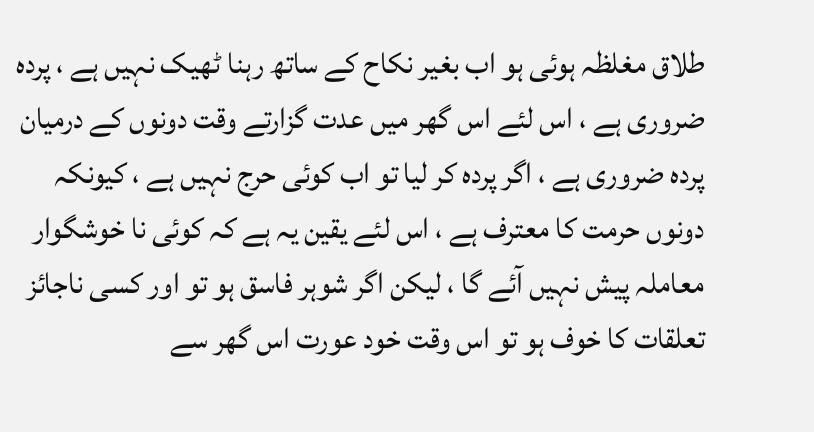طلاق مغلظہ ہوئی ہو اب بغیر نکاح کے ساتھ رہنا ٹھیک نہیں ہے ، پردہ ضروری ہے ، اس لئے اس گھر میں عدت گزارتے وقت دونوں کے درمیان پردہ ضروری ہے ، اگر پردہ کر لیا تو اب کوئی حرج نہیں ہے ، کیونکہ دونوں حرمت کا معترف ہے ، اس لئے یقین یہ ہے کہ کوئی نا خوشگوار معاملہ پیش نہیں آئے گا ، لیکن اگر شوہر فاسق ہو تو اور کسی ناجائز تعلقات کا خوف ہو تو اس وقت خود عورت اس گھر سے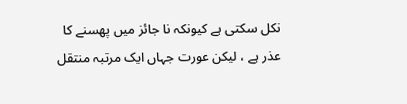نکل سکتی ہے کیونکہ نا جائز میں پھسنے کا عذر ہے ، لیکن عورت جہاں ایک مرتبہ منتقل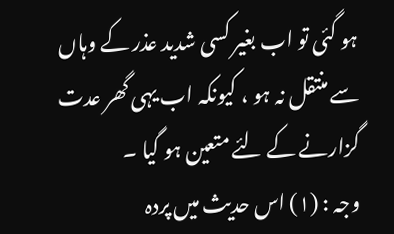ہو گئی تو اب بغیر کسی شدید عذر کے وہاں سے منتقل نہ ہو ، کیونکہ اب یہی گھر عدت گزارنے کے لئے متعین ہو گیا ۔
وجہ : (١) اس حدیث میں پردہ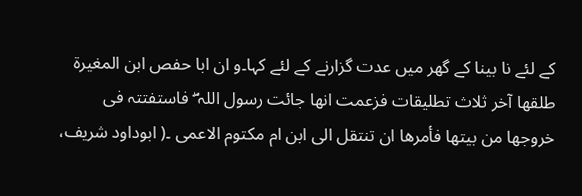کے لئے نا بینا کے گھر میں عدت گزارنے کے لئے کہا۔و ان ابا حفص ابن المغیرة طلقھا آخر ثلاث تطلیقات فزعمت انھا جائت رسول اللہ ۖ فاستفتتہ فی خروجھا من بیتھا فأمرھا ان تنتقل الی ابن ام مکتوم الاعمی ۔( ابوداود شریف،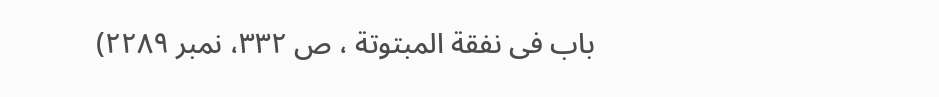باب فی نفقة المبتوتة ، ص ٣٣٢، نمبر ٢٢٨٩)